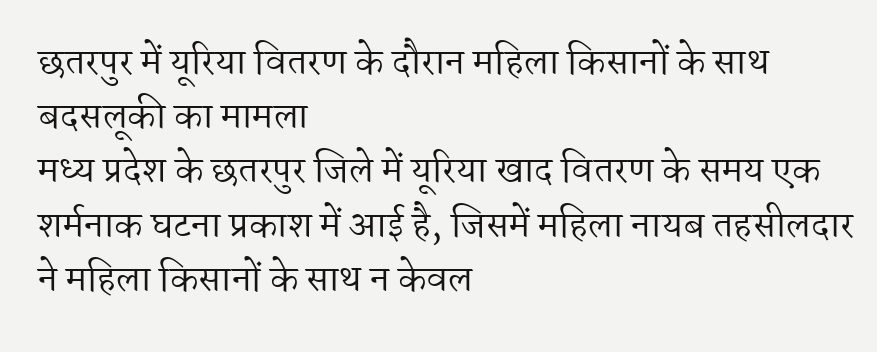छतरपुर में यूरिया वितरण के दौरान महिला किसानों के साथ बदसलूकी का मामला
मध्य प्रदेश के छतरपुर जिले में यूरिया खाद वितरण के समय एक शर्मनाक घटना प्रकाश में आई है, जिसमें महिला नायब तहसीलदार ने महिला किसानों के साथ न केवल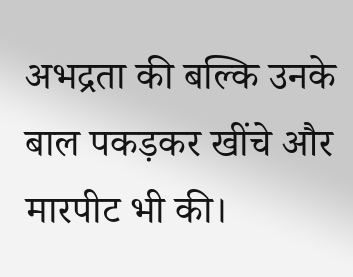अभद्रता की बल्कि उनके बाल पकड़कर खींचे और मारपीट भी की।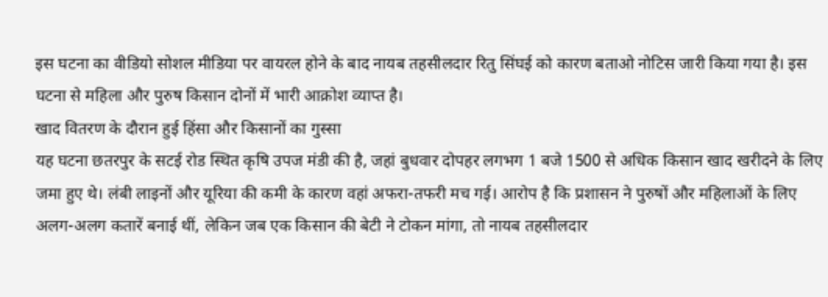इस घटना का वीडियो सोशल मीडिया पर वायरल होने के बाद नायब तहसीलदार रितु सिंघई को कारण बताओ नोटिस जारी किया गया है। इस घटना से महिला और पुरुष किसान दोनों में भारी आक्रोश व्याप्त है।
खाद वितरण के दौरान हुई हिंसा और किसानों का गुस्सा
यह घटना छतरपुर के सटई रोड स्थित कृषि उपज मंडी की है, जहां बुधवार दोपहर लगभग 1 बजे 1500 से अधिक किसान खाद खरीदने के लिए जमा हुए थे। लंबी लाइनों और यूरिया की कमी के कारण वहां अफरा-तफरी मच गई। आरोप है कि प्रशासन ने पुरुषों और महिलाओं के लिए अलग-अलग कतारें बनाई थीं, लेकिन जब एक किसान की बेटी ने टोकन मांगा, तो नायब तहसीलदार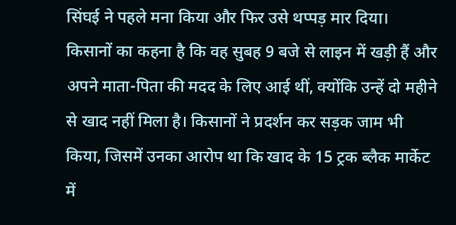सिंघई ने पहले मना किया और फिर उसे थप्पड़ मार दिया।
किसानों का कहना है कि वह सुबह 9 बजे से लाइन में खड़ी हैं और अपने माता-पिता की मदद के लिए आई थीं, क्योंकि उन्हें दो महीने से खाद नहीं मिला है। किसानों ने प्रदर्शन कर सड़क जाम भी किया, जिसमें उनका आरोप था कि खाद के 15 ट्रक ब्लैक मार्केट में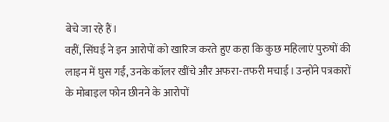बेचे जा रहे हैं।
वहीं, सिंघई ने इन आरोपों को खारिज करते हुए कहा कि कुछ महिलाएं पुरुषों की लाइन में घुस गईं, उनके कॉलर खींचे और अफरा-तफरी मचाई। उन्होंने पत्रकारों के मोबाइल फोन छीनने के आरोपों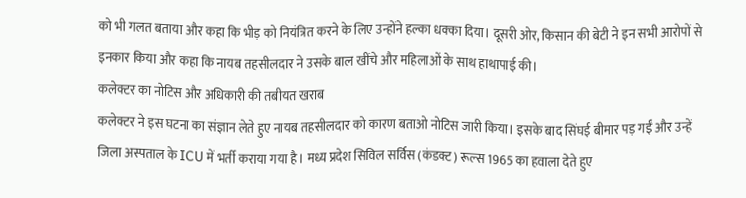को भी गलत बताया और कहा कि भीड़ को नियंत्रित करने के लिए उन्होंने हल्का धक्का दिया। दूसरी ओर, किसान की बेटी ने इन सभी आरोपों से इनकार किया और कहा कि नायब तहसीलदार ने उसके बाल खींचे और महिलाओं के साथ हाथापाई की।
कलेक्टर का नोटिस और अधिकारी की तबीयत खराब
कलेक्टर ने इस घटना का संज्ञान लेते हुए नायब तहसीलदार को कारण बताओ नोटिस जारी किया। इसके बाद सिंघई बीमार पड़ गईं और उन्हें जिला अस्पताल के ICU में भर्ती कराया गया है। मध्य प्रदेश सिविल सर्विस (कंडक्ट) रूल्स 1965 का हवाला देते हुए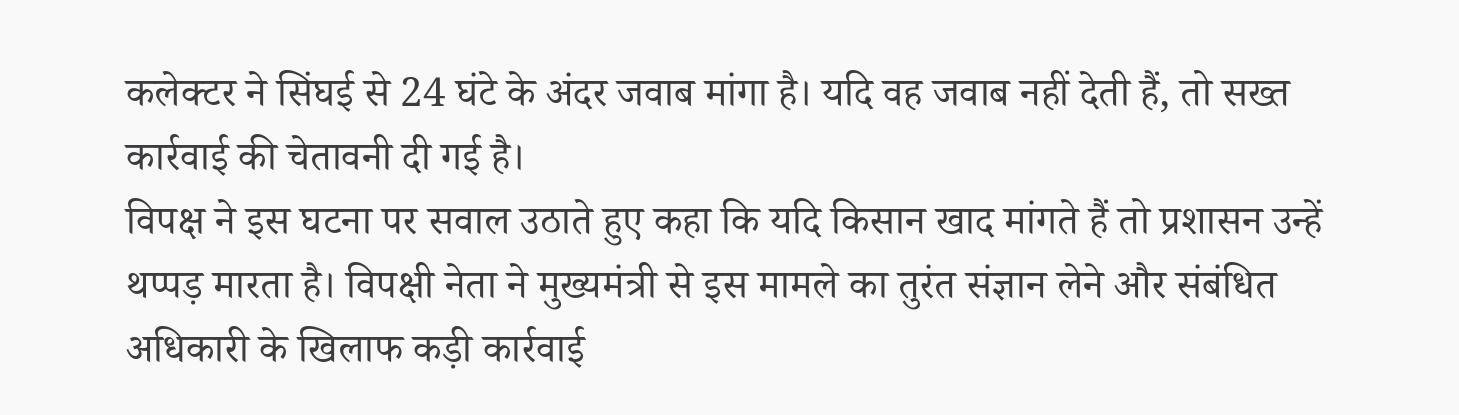कलेक्टर ने सिंघई से 24 घंटे के अंदर जवाब मांगा है। यदि वह जवाब नहीं देती हैं, तो सख्त कार्रवाई की चेतावनी दी गई है।
विपक्ष ने इस घटना पर सवाल उठाते हुए कहा कि यदि किसान खाद मांगते हैं तो प्रशासन उन्हें थप्पड़ मारता है। विपक्षी नेता ने मुख्यमंत्री से इस मामले का तुरंत संज्ञान लेने और संबंधित अधिकारी के खिलाफ कड़ी कार्रवाई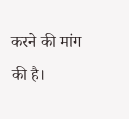करने की मांग की है।